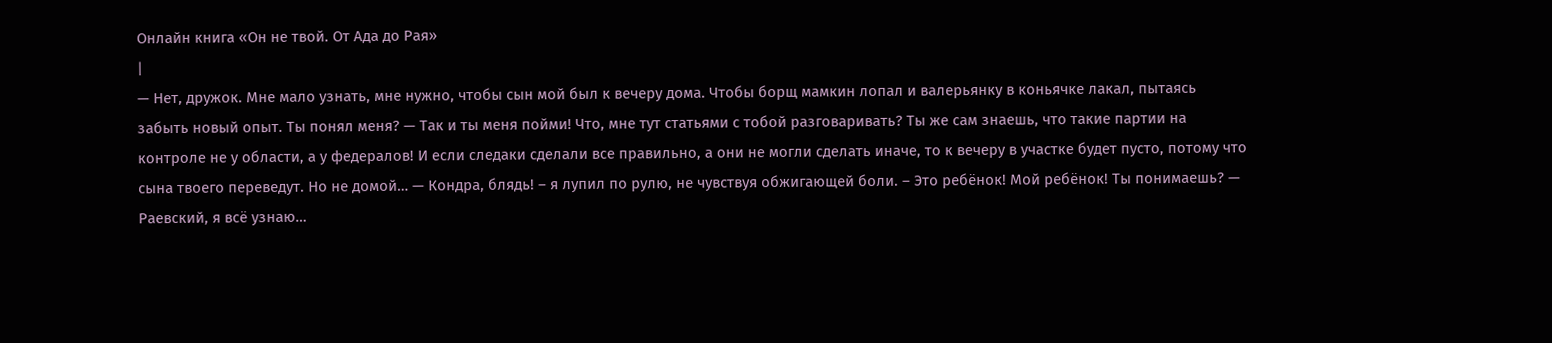Онлайн книга «Он не твой. От Ада до Рая»
|
— Нет, дружок. Мне мало узнать, мне нужно, чтобы сын мой был к вечеру дома. Чтобы борщ мамкин лопал и валерьянку в коньячке лакал, пытаясь забыть новый опыт. Ты понял меня? — Так и ты меня пойми! Что, мне тут статьями с тобой разговаривать? Ты же сам знаешь, что такие партии на контроле не у области, а у федералов! И если следаки сделали все правильно, а они не могли сделать иначе, то к вечеру в участке будет пусто, потому что сына твоего переведут. Но не домой… — Кондра, блядь! – я лупил по рулю, не чувствуя обжигающей боли. – Это ребёнок! Мой ребёнок! Ты понимаешь? — Раевский, я всё узнаю…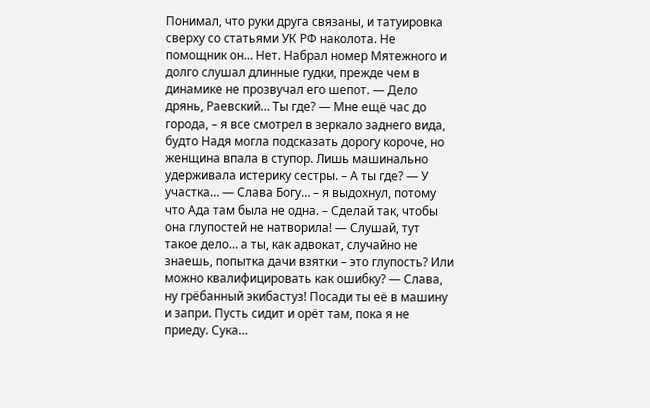Понимал, что руки друга связаны, и татуировка сверху со статьями УК РФ наколота. Не помощник он… Нет. Набрал номер Мятежного и долго слушал длинные гудки, прежде чем в динамике не прозвучал его шепот. — Дело дрянь, Раевский… Ты где? — Мне ещё час до города, – я все смотрел в зеркало заднего вида, будто Надя могла подсказать дорогу короче, но женщина впала в ступор. Лишь машинально удерживала истерику сестры. – А ты где? — У участка… — Слава Богу… – я выдохнул, потому что Ада там была не одна. – Сделай так, чтобы она глупостей не натворила! — Слушай, тут такое дело… а ты, как адвокат, случайно не знаешь, попытка дачи взятки – это глупость? Или можно квалифицировать как ошибку? — Слава, ну грёбанный экибастуз! Посади ты её в машину и запри. Пусть сидит и орёт там, пока я не приеду. Сука…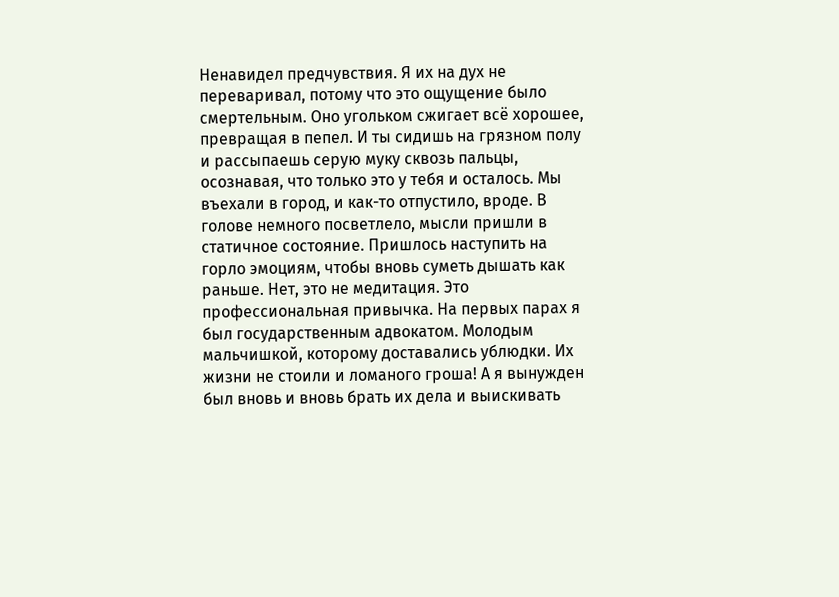Ненавидел предчувствия. Я их на дух не переваривал, потому что это ощущение было смертельным. Оно угольком сжигает всё хорошее, превращая в пепел. И ты сидишь на грязном полу и рассыпаешь серую муку сквозь пальцы, осознавая, что только это у тебя и осталось. Мы въехали в город, и как-то отпустило, вроде. В голове немного посветлело, мысли пришли в статичное состояние. Пришлось наступить на горло эмоциям, чтобы вновь суметь дышать как раньше. Нет, это не медитация. Это профессиональная привычка. На первых парах я был государственным адвокатом. Молодым мальчишкой, которому доставались ублюдки. Их жизни не стоили и ломаного гроша! А я вынужден был вновь и вновь брать их дела и выискивать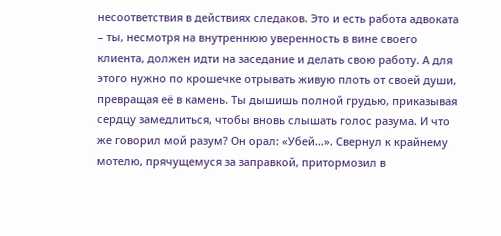несоответствия в действиях следаков. Это и есть работа адвоката – ты, несмотря на внутреннюю уверенность в вине своего клиента, должен идти на заседание и делать свою работу. А для этого нужно по крошечке отрывать живую плоть от своей души, превращая её в камень. Ты дышишь полной грудью, приказывая сердцу замедлиться, чтобы вновь слышать голос разума. И что же говорил мой разум? Он орал: «Убей…». Свернул к крайнему мотелю, прячущемуся за заправкой, притормозил в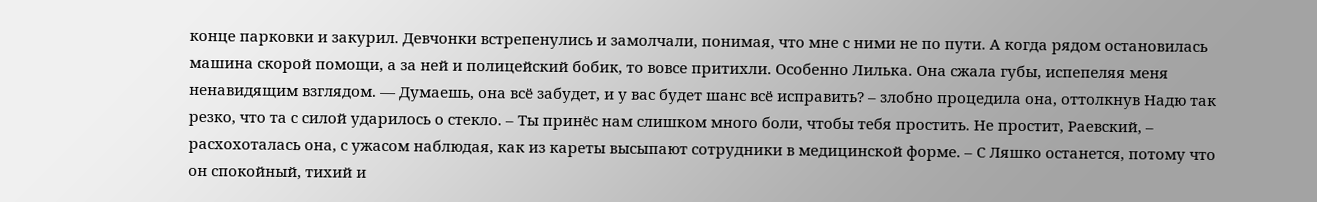конце парковки и закурил. Девчонки встрепенулись и замолчали, понимая, что мне с ними не по пути. А когда рядом остановилась машина скорой помощи, а за ней и полицейский бобик, то вовсе притихли. Особенно Лилька. Она сжала губы, испепеляя меня ненавидящим взглядом. — Думаешь, она всё забудет, и у вас будет шанс всё исправить? – злобно процедила она, оттолкнув Надю так резко, что та с силой ударилось о стекло. – Ты принёс нам слишком много боли, чтобы тебя простить. Не простит, Раевский, – расхохоталась она, с ужасом наблюдая, как из кареты высыпают сотрудники в медицинской форме. – С Ляшко останется, потому что он спокойный, тихий и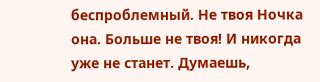беспроблемный. Не твоя Ночка она. Больше не твоя! И никогда уже не станет. Думаешь,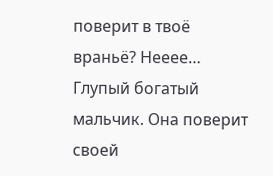поверит в твоё враньё? Нееее… Глупый богатый мальчик. Она поверит своей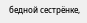бедной сестрёнке,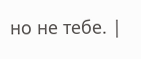но не тебе. |